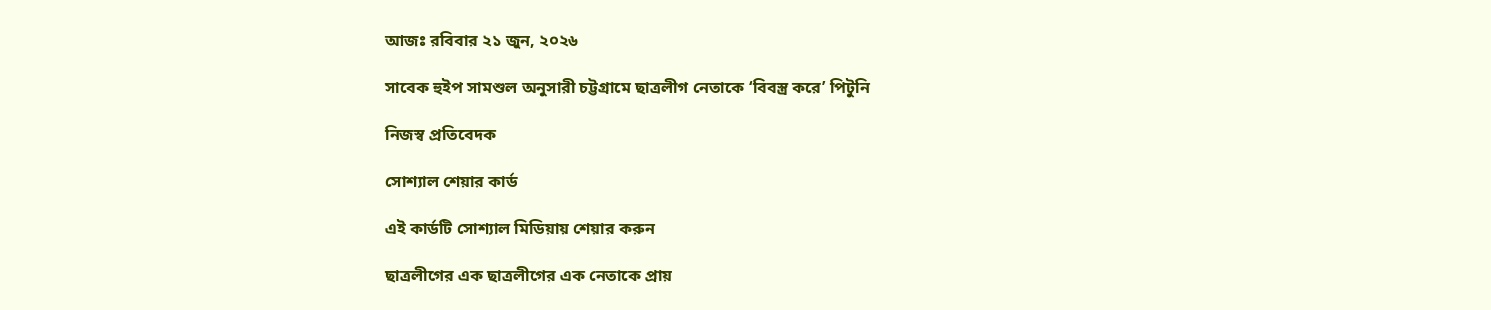আজঃ রবিবার ২১ জুন, ২০২৬

সাবেক হুইপ সামশুল অনুসারী চট্টগ্রামে ছাত্রলীগ নেতাকে ‘বিবস্ত্র করে’ পিটুনি

নিজস্ব প্রতিবেদক

সোশ্যাল শেয়ার কার্ড

এই কার্ডটি সোশ্যাল মিডিয়ায় শেয়ার করুন

ছাত্রলীগের এক ছাত্রলীগের এক নেতাকে প্রায়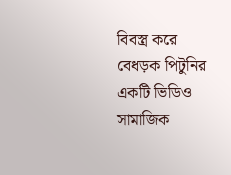বিবস্ত্র করে বেধড়ক পিটুনির একটি ভিডিও সামাজিক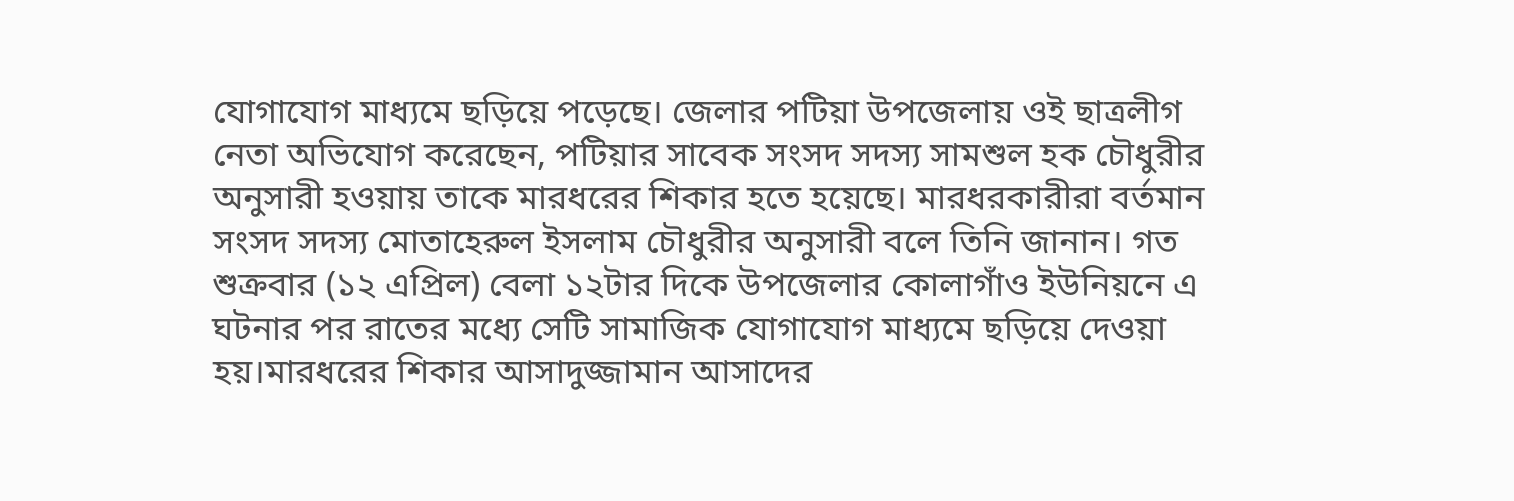যোগাযোগ মাধ্যমে ছড়িয়ে পড়েছে। জেলার পটিয়া উপজেলায় ওই ছাত্রলীগ নেতা অভিযোগ করেছেন, পটিয়ার সাবেক সংসদ সদস্য সামশুল হক চৌধুরীর অনুসারী হওয়ায় তাকে মারধরের শিকার হতে হয়েছে। মারধরকারীরা বর্তমান সংসদ সদস্য মোতাহেরুল ইসলাম চৌধুরীর অনুসারী বলে তিনি জানান। গত শুক্রবার (১২ এপ্রিল) বেলা ১২টার দিকে উপজেলার কোলাগাঁও ইউনিয়নে এ ঘটনার পর রাতের মধ্যে সেটি সামাজিক যোগাযোগ মাধ্যমে ছড়িয়ে দেওয়া হয়।মারধরের শিকার আসাদুজ্জামান আসাদের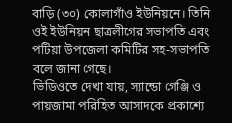বাড়ি (৩০) কোলাগাঁও ইউনিয়নে। তিনি ওই ইউনিয়ন ছাত্রলীগের সভাপতি এবং পটিয়া উপজেলা কমিটির সহ-সভাপতি বলে জানা গেছে।
ভিডিওতে দেখা যায়, স্যান্ডো গেঞ্জি ও পায়জামা পরিহিত আসাদকে প্রকাশ্যে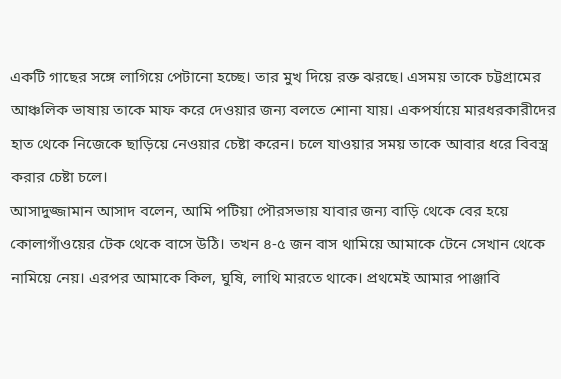একটি গাছের সঙ্গে লাগিয়ে পেটানো হচ্ছে। তার মুখ দিয়ে রক্ত ঝরছে। এসময় তাকে চট্টগ্রামের আঞ্চলিক ভাষায় তাকে মাফ করে দেওয়ার জন্য বলতে শোনা যায়। একপর্যায়ে মারধরকারীদের হাত থেকে নিজেকে ছাড়িয়ে নেওয়ার চেষ্টা করেন। চলে যাওয়ার সময় তাকে আবার ধরে বিবস্ত্র করার চেষ্টা চলে।
আসাদুজ্জামান আসাদ বলেন, আমি পটিয়া পৌরসভায় যাবার জন্য বাড়ি থেকে বের হয়ে কোলাগাঁওয়ের টেক থেকে বাসে উঠি। তখন ৪-৫ জন বাস থামিয়ে আমাকে টেনে সেখান থেকে নামিয়ে নেয়। এরপর আমাকে কিল, ঘুষি, লাথি মারতে থাকে। প্রথমেই আমার পাঞ্জাবি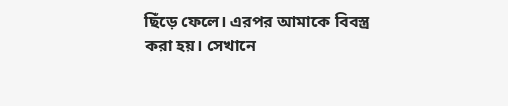ছিঁড়ে ফেলে। এরপর আমাকে বিবস্ত্র করা হয়। সেখানে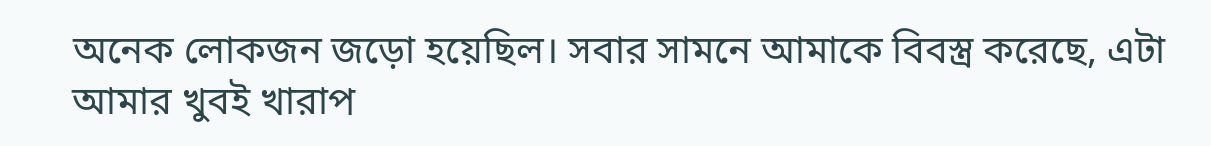অনেক লোকজন জড়ো হয়েছিল। সবার সামনে আমাকে বিবস্ত্র করেছে, এটা আমার খুবই খারাপ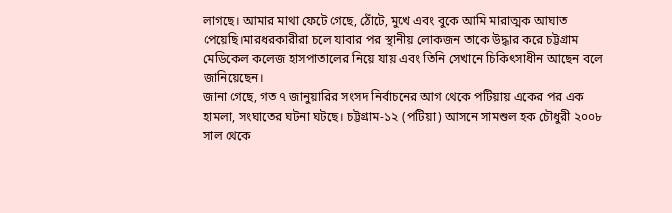লাগছে। আমার মাথা ফেটে গেছে, ঠোঁটে, মুখে এবং বুকে আমি মারাত্মক আঘাত পেয়েছি।মারধরকারীরা চলে যাবার পর স্থানীয় লোকজন তাকে উদ্ধার করে চট্টগ্রাম মেডিকেল কলেজ হাসপাতালের নিয়ে যায় এবং তিনি সেখানে চিকিৎসাধীন আছেন বলে জানিয়েছেন।
জানা গেছে, গত ৭ জানুয়ারির সংসদ নির্বাচনের আগ থেকে পটিয়ায় একের পর এক হামলা, সংঘাতের ঘটনা ঘটছে। চট্টগ্রাম-১২ (পটিয়া) আসনে সামশুল হক চৌধুরী ২০০৮ সাল থেকে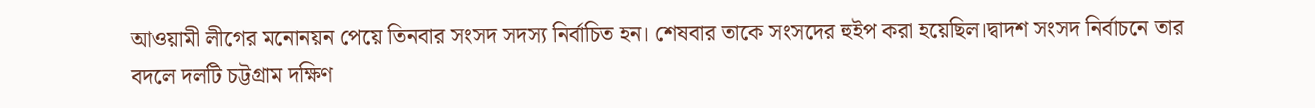আওয়ামী লীগের মনোনয়ন পেয়ে তিনবার সংসদ সদস্য নির্বাচিত হন। শেষবার তাকে সংসদের হুইপ করা হয়েছিল।দ্বাদশ সংসদ নির্বাচনে তার বদলে দলটি চট্টগ্রাম দক্ষিণ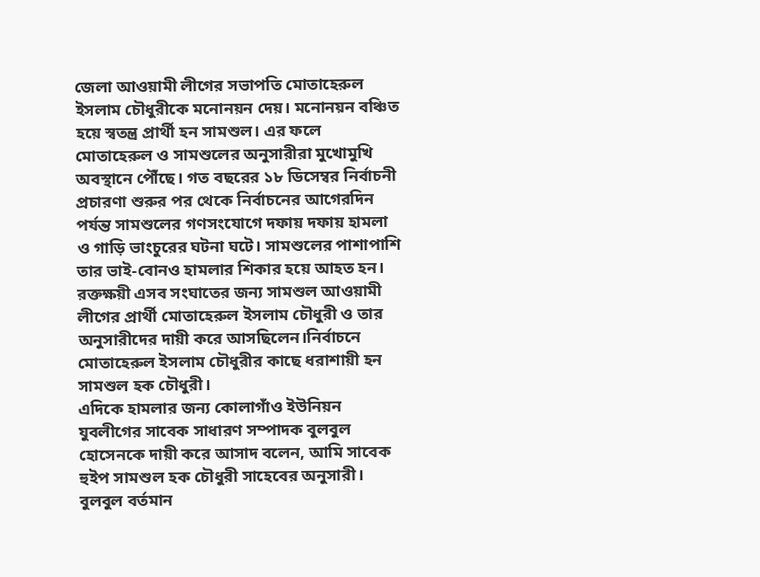জেলা আওয়ামী লীগের সভাপতি মোতাহেরুল ইসলাম চৌধুরীকে মনোনয়ন দেয়। মনোনয়ন বঞ্চিত হয়ে স্বতন্ত্র প্রার্থী হন সামশুল। এর ফলে মোতাহেরুল ও সামশুলের অনুসারীরা মুখোমুখি অবস্থানে পৌঁছে। গত বছরের ১৮ ডিসেম্বর নির্বাচনী প্রচারণা শুরুর পর থেকে নির্বাচনের আগেরদিন পর্যন্ত সামশুলের গণসংযোগে দফায় দফায় হামলা ও গাড়ি ভাংচুরের ঘটনা ঘটে। সামশুলের পাশাপাশি তার ভাই-বোনও হামলার শিকার হয়ে আহত হন। রক্তক্ষয়ী এসব সংঘাতের জন্য সামশুল আওয়ামী লীগের প্রার্থী মোতাহেরুল ইসলাম চৌধুরী ও তার অনুসারীদের দায়ী করে আসছিলেন।নির্বাচনে মোতাহেরুল ইসলাম চৌধুরীর কাছে ধরাশায়ী হন সামশুল হক চৌধুরী।
এদিকে হামলার জন্য কোলাগাঁও ইউনিয়ন যুবলীগের সাবেক সাধারণ সম্পাদক বুলবুল হোসেনকে দায়ী করে আসাদ বলেন, আমি সাবেক হুইপ সামশুল হক চৌধুরী সাহেবের অনুসারী। বুলবুল বর্তমান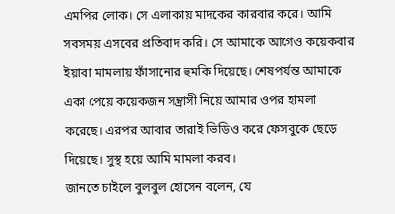এমপির লোক। সে এলাকায় মাদকের কারবার করে। আমি সবসময় এসবের প্রতিবাদ করি। সে আমাকে আগেও কয়েকবার ইয়াবা মামলায় ফাঁসানোর হুমকি দিয়েছে। শেষপর্যন্ত আমাকে একা পেয়ে কয়েকজন সন্ত্রাসী নিয়ে আমার ওপর হামলা করেছে। এরপর আবার তারাই ভিডিও করে ফেসবুকে ছেড়ে দিয়েছে। সুস্থ হয়ে আমি মামলা করব।
জানতে চাইলে বুলবুল হোসেন বলেন, যে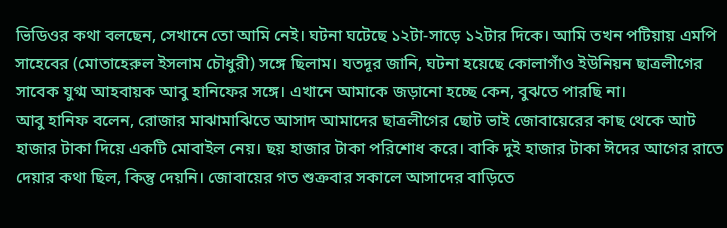ভিডিওর কথা বলছেন, সেখানে তো আমি নেই। ঘটনা ঘটেছে ১২টা-সাড়ে ১২টার দিকে। আমি তখন পটিয়ায় এমপি সাহেবের (মোতাহেরুল ইসলাম চৌধুরী) সঙ্গে ছিলাম। যতদূর জানি, ঘটনা হয়েছে কোলাগাঁও ইউনিয়ন ছাত্রলীগের সাবেক যুগ্ম আহবায়ক আবু হানিফের সঙ্গে। এখানে আমাকে জড়ানো হচ্ছে কেন, বুঝতে পারছি না।
আবু হানিফ বলেন, রোজার মাঝামাঝিতে আসাদ আমাদের ছাত্রলীগের ছোট ভাই জোবায়েরের কাছ থেকে আট হাজার টাকা দিয়ে একটি মোবাইল নেয়। ছয় হাজার টাকা পরিশোধ করে। বাকি দুই হাজার টাকা ঈদের আগের রাতে দেয়ার কথা ছিল, কিন্তু দেয়নি। জোবায়ের গত শুক্রবার সকালে আসাদের বাড়িতে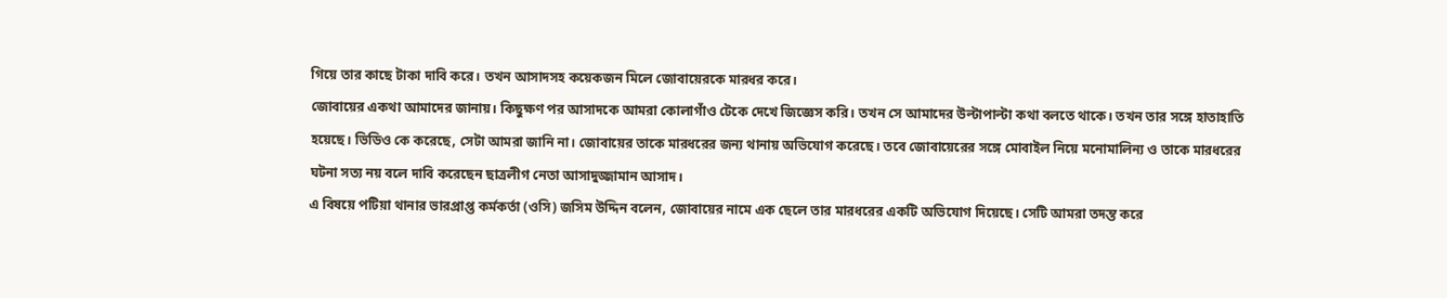গিয়ে তার কাছে টাকা দাবি করে। তখন আসাদসহ কয়েকজন মিলে জোবায়েরকে মারধর করে।
জোবায়ের একথা আমাদের জানায়। কিছুক্ষণ পর আসাদকে আমরা কোলাগাঁও টেকে দেখে জিজ্ঞেস করি। তখন সে আমাদের উল্টাপাল্টা কথা বলতে থাকে। তখন তার সঙ্গে হাতাহাতি হয়েছে। ভিডিও কে করেছে, সেটা আমরা জানি না। জোবায়ের তাকে মারধরের জন্য থানায় অভিযোগ করেছে। তবে জোবায়েরের সঙ্গে মোবাইল নিয়ে মনোমালিন্য ও তাকে মারধরের ঘটনা সত্য নয় বলে দাবি করেছেন ছাত্রলীগ নেতা আসাদুজ্জামান আসাদ।
এ বিষয়ে পটিয়া থানার ভারপ্রাপ্ত কর্মকর্তা (ওসি) জসিম উদ্দিন বলেন, জোবায়ের নামে এক ছেলে তার মারধরের একটি অভিযোগ দিয়েছে। সেটি আমরা তদন্ত করে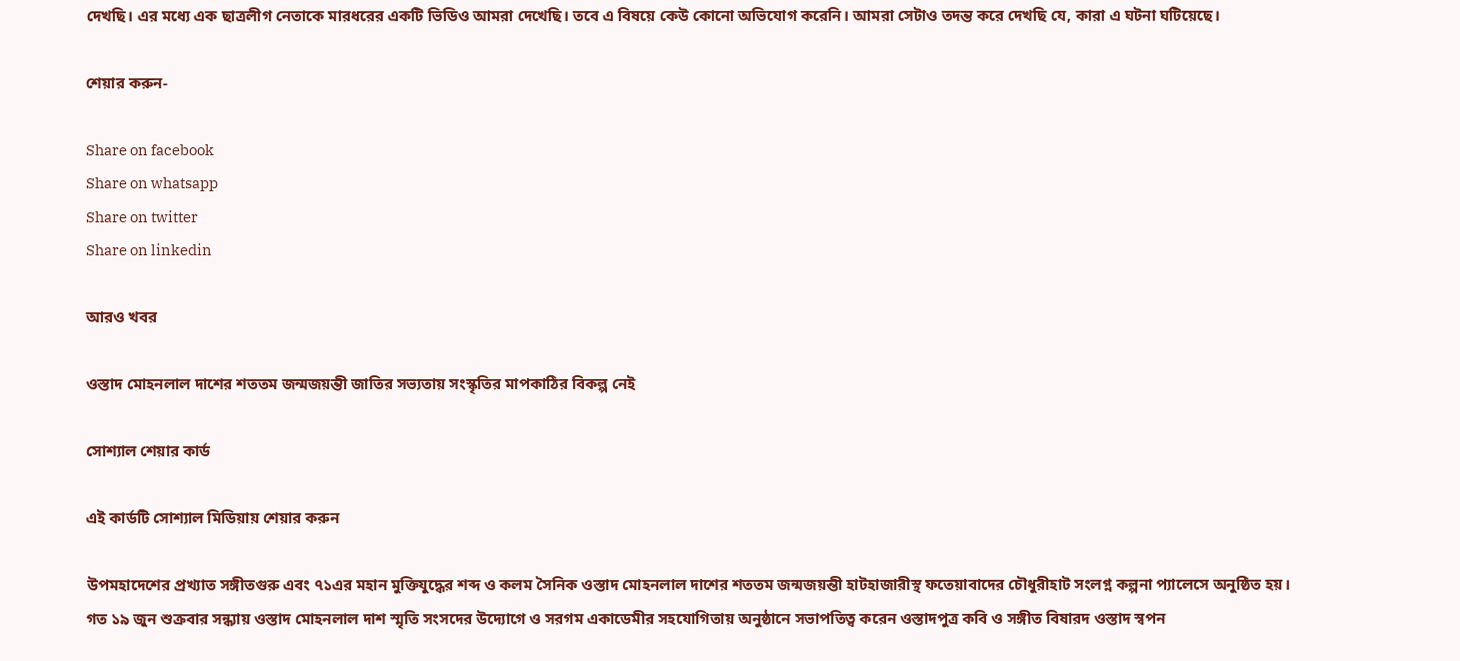দেখছি। এর মধ্যে এক ছাত্রলীগ নেতাকে মারধরের একটি ভিডিও আমরা দেখেছি। তবে এ বিষয়ে কেউ কোনো অভিযোগ করেনি। আমরা সেটাও তদন্ত করে দেখছি যে, কারা এ ঘটনা ঘটিয়েছে।

শেয়ার করুন-

Share on facebook
Share on whatsapp
Share on twitter
Share on linkedin

আরও খবর

ওস্তাদ মোহনলাল দাশের শততম জন্মজয়ন্তী জাতির সভ্যতায় সংস্কৃতির মাপকাঠির বিকল্প নেই

সোশ্যাল শেয়ার কার্ড

এই কার্ডটি সোশ্যাল মিডিয়ায় শেয়ার করুন

উপমহাদেশের প্রখ্যাত সঙ্গীতগুরু এবং ৭১এর মহান মুক্তিযুদ্ধের শব্দ ও কলম সৈনিক ওস্তাদ মোহনলাল দাশের শততম জন্মজয়ন্তী হাটহাজারীস্থ ফতেয়াবাদের চৌধুরীহাট সংলগ্ন কল্পনা প্যালেসে অনুষ্ঠিত হয়। গত ১৯ জুন শুক্রবার সন্ধ্যায় ওস্তাদ মোহনলাল দাশ স্মৃতি সংসদের উদ্যোগে ও সরগম একাডেমীর সহযোগিতায় অনুষ্ঠানে সভাপতিত্ব করেন ওস্তাদপুত্র কবি ও সঙ্গীত বিষারদ ওস্তাদ স্বপন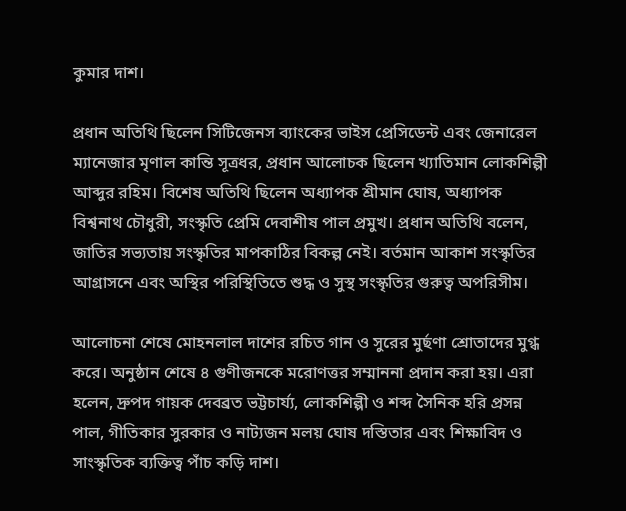কুমার দাশ।

প্রধান অতিথি ছিলেন সিটিজেনস ব্যাংকের ভাইস প্রেসিডেন্ট এবং জেনারেল ম্যানেজার মৃণাল কান্তি সূত্রধর, প্রধান আলোচক ছিলেন খ্যাতিমান লোকশিল্পী আব্দুর রহিম। বিশেষ অতিথি ছিলেন অধ্যাপক শ্রীমান ঘোষ, অধ্যাপক বিশ্বনাথ চৌধুরী, সংস্কৃতি প্রেমি দেবাশীষ পাল প্রমুখ। প্রধান অতিথি বলেন, জাতির সভ্যতায় সংস্কৃতির মাপকাঠির বিকল্প নেই। বর্তমান আকাশ সংস্কৃতির আগ্রাসনে এবং অস্থির পরিস্থিতিতে শুদ্ধ ও সুস্থ সংস্কৃতির গুরুত্ব অপরিসীম।

আলোচনা শেষে মোহনলাল দাশের রচিত গান ও সুরের মুর্ছণা শ্রোতাদের মুগ্ধ করে। অনুষ্ঠান শেষে ৪ গুণীজনকে মরোণত্তর সম্মাননা প্রদান করা হয়। এরা হলেন, দ্রুপদ গায়ক দেবব্রত ভট্টচার্য্য, লোকশিল্পী ও শব্দ সৈনিক হরি প্রসন্ন পাল, গীতিকার সুরকার ও নাট্যজন মলয় ঘোষ দস্তিতার এবং শিক্ষাবিদ ও সাংস্কৃতিক ব্যক্তিত্ব পাঁচ কড়ি দাশ।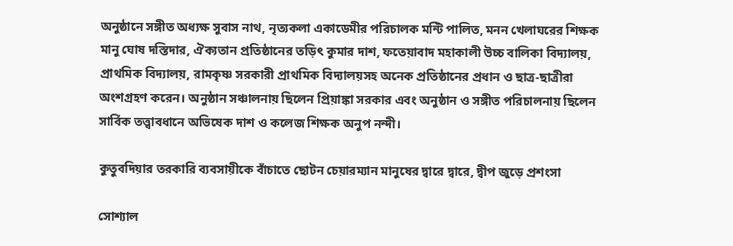অনুষ্ঠানে সঙ্গীত অধ্যক্ষ সুবাস নাথ, নৃত্যকলা একাডেমীর পরিচালক মন্টি পালিত, মনন খেলাঘরের শিক্ষক মানু ঘোষ দস্তিদার, ঐক্যতান প্রতিষ্ঠানের তড়িৎ কুমার দাশ, ফতেয়াবাদ মহাকালী উচ্চ বালিকা বিদ্যালয়, প্রাথমিক বিদ্যালয়, রামকৃষ্ণ সরকারী প্রাথমিক বিদ্যালয়সহ অনেক প্রতিষ্ঠানের প্রধান ও ছাত্র-ছাত্রীরা অংশগ্রহণ করেন। অনুষ্ঠান সঞ্চালনায় ছিলেন প্রিয়াঙ্কা সরকার এবং অনুষ্ঠান ও সঙ্গীত পরিচালনায় ছিলেন সার্বিক তত্ত্বাবধানে অভিষেক দাশ ও কলেজ শিক্ষক অনুপ নন্দী।

কুতুবদিয়ার তরকারি ব্যবসায়ীকে বাঁচাতে ছোটন চেয়ারম্যান মানুষের দ্বারে দ্বারে, দ্বীপ জুড়ে প্রশংসা

সোশ্যাল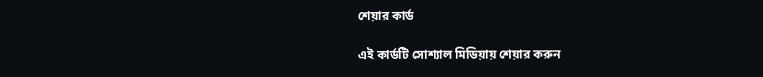শেয়ার কার্ড

এই কার্ডটি সোশ্যাল মিডিয়ায় শেয়ার করুন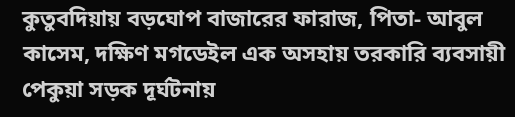কুতুবদিয়ায় বড়ঘোপ বাজারের ফারাজ, পিতা- আবুল কাসেম, দক্ষিণ মগডেইল এক অসহায় তরকারি ব্যবসায়ী পেকুয়া সড়ক দূর্ঘটনায়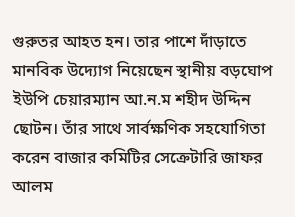গুরুতর আহত হন। তার পাশে দাঁড়াতে মানবিক উদ্যোগ নিয়েছেন স্থানীয় বড়ঘোপ ইউপি চেয়ারম্যান আ.ন.ম শহীদ উদ্দিন ছোটন। তাঁর সাথে সার্বক্ষণিক সহযোগিতা করেন বাজার কমিটির সেক্রেটারি জাফর আলম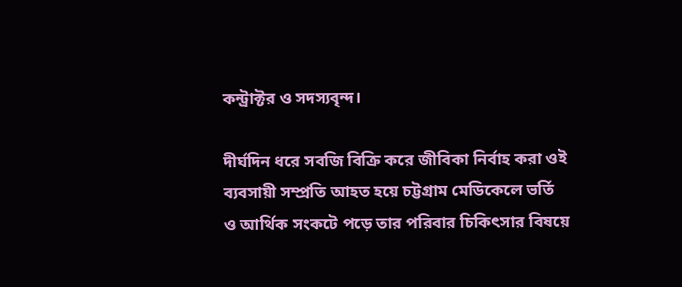কন্ট্রাক্টর ও সদস্যবৃন্দ।

দীর্ঘদিন ধরে সবজি বিক্রি করে জীবিকা নির্বাহ করা ওই ব্যবসায়ী সম্প্রতি আহত হয়ে চট্টগ্রাম মেডিকেলে ভর্তি ও আর্থিক সংকটে পড়ে তার পরিবার চিকিৎসার বিষয়ে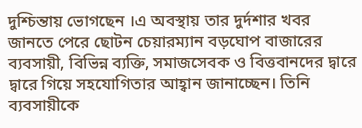দুশ্চিন্তায় ভোগছেন ।এ অবস্থায় তার দুর্দশার খবর জানতে পেরে ছোটন চেয়ারম্যান বড়ঘোপ বাজারের ব্যবসায়ী, বিভিন্ন ব্যক্তি, সমাজসেবক ও বিত্তবানদের দ্বারে দ্বারে গিয়ে সহযোগিতার আহ্বান জানাচ্ছেন। তিনি ব্যবসায়ীকে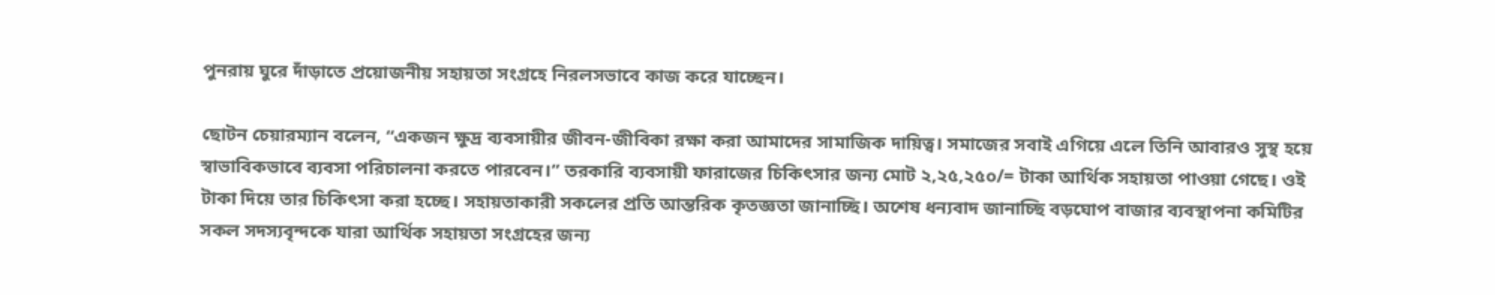পুনরায় ঘুরে দাঁড়াতে প্রয়োজনীয় সহায়তা সংগ্রহে নিরলসভাবে কাজ করে যাচ্ছেন।

ছোটন চেয়ারম্যান বলেন, “একজন ক্ষুদ্র ব্যবসায়ীর জীবন-জীবিকা রক্ষা করা আমাদের সামাজিক দায়িত্ব। সমাজের সবাই এগিয়ে এলে তিনি আবারও সুস্থ হয়ে স্বাভাবিকভাবে ব্যবসা পরিচালনা করতে পারবেন।” তরকারি ব্যবসায়ী ফারাজের চিকিৎসার জন্য মোট ২,২৫,২৫০/= টাকা আর্থিক সহায়তা পাওয়া গেছে। ওই টাকা দিয়ে তার চিকিৎসা করা হচ্ছে। সহায়তাকারী সকলের প্রতি আন্তরিক কৃতজ্ঞতা জানাচ্ছি। অশেষ ধন্যবাদ জানাচ্ছি বড়ঘোপ বাজার ব্যবস্থাপনা কমিটির সকল সদস্যবৃন্দকে যারা আর্থিক সহায়তা সংগ্রহের জন্য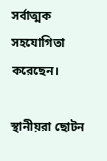সর্বাত্মক সহযোগিতা করেছেন।

স্থানীয়রা ছোটন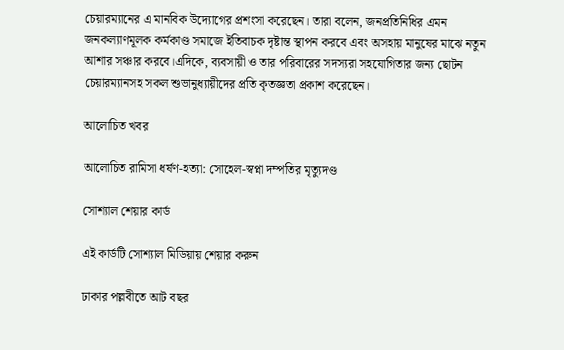চেয়ারম্যানের এ মানবিক উদ্যোগের প্রশংসা করেছেন। তারা বলেন, জনপ্রতিনিধির এমন জনকল্যাণমূলক কর্মকাণ্ড সমাজে ইতিবাচক দৃষ্টান্ত স্থাপন করবে এবং অসহায় মানুষের মাঝে নতুন আশার সঞ্চার করবে।এদিকে, ব্যবসায়ী ও তার পরিবারের সদস্যরা সহযোগিতার জন্য ছোটন চেয়ারম্যানসহ সকল শুভানুধ্যায়ীদের প্রতি কৃতজ্ঞতা প্রকাশ করেছেন।

আলোচিত খবর

আলোচিত রামিসা ধর্ষণ-হত্যা: সোহেল-স্বপ্না দম্পতির মৃত্যুদণ্ড

সোশ্যাল শেয়ার কার্ড

এই কার্ডটি সোশ্যাল মিডিয়ায় শেয়ার করুন

ঢাকার পল্লবীতে আট বছর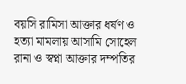বয়সি রামিসা আক্তার ধর্ষণ ও হত্যা মামলায় আসামি সোহেল রানা ও স্বপ্না আক্তার দম্পতির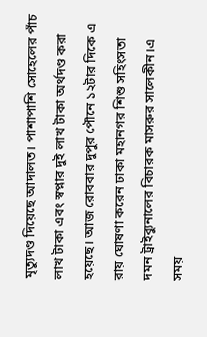মৃত্যুদণ্ড দিয়েছে আদালত। পাশাপাশি সোহেলের পাঁচ লাখ টাকা এবং স্বপ্নার দুই লাখ টাকা অর্থদণ্ড করা হয়েছে। আজ রোববার দুপুর পৌনে ১২টার দিকে এ রায় ঘোষণা করেন ঢাকা মহানগর শিশু সহিংসতা দমন ট্রাইব্যুনালের বিচারক মাসরুর সালেকীন।এ সময়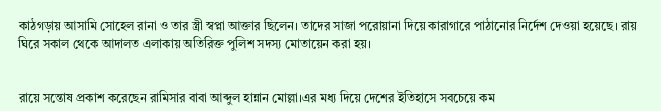কাঠগড়ায় আসামি সোহেল রানা ও তার স্ত্রী স্বপ্না আক্তার ছিলেন। তাদের সাজা পরোয়ানা দিয়ে কারাগারে পাঠানোর নির্দেশ দেওয়া হয়েছে। রায় ঘিরে সকাল থেকে আদালত এলাকায় অতিরিক্ত পুলিশ সদস্য মোতায়েন করা হয়।


রায়ে সন্তোষ প্রকাশ করেছেন রামিসার বাবা আব্দুল হান্নান মোল্লা।এর মধ্য দিয়ে দেশের ইতিহাসে সবচেয়ে কম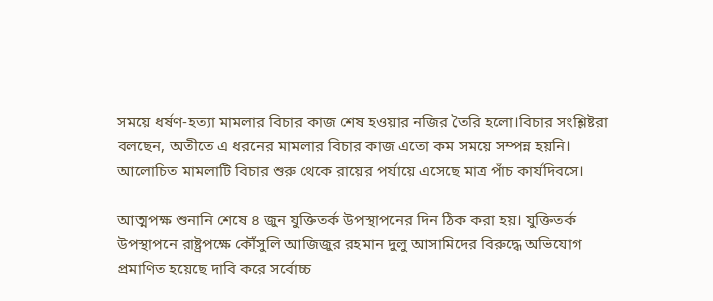সময়ে ধর্ষণ-হত্যা মামলার বিচার কাজ শেষ হওয়ার নজির তৈরি হলো।বিচার সংশ্লিষ্টরা বলছেন, অতীতে এ ধরনের মামলার বিচার কাজ এতো কম সময়ে সম্পন্ন হয়নি। আলোচিত মামলাটি বিচার শুরু থেকে রায়ের পর্যায়ে এসেছে মাত্র পাঁচ কার্যদিবসে।

আত্মপক্ষ শুনানি শেষে ৪ জুন যুক্তিতর্ক উপস্থাপনের দিন ঠিক করা হয়। যুক্তিতর্ক উপস্থাপনে রাষ্ট্রপক্ষে কৌঁসুলি আজিজুর রহমান দুলু আসামিদের বিরুদ্ধে অভিযোগ প্রমাণিত হয়েছে দাবি করে সর্বোচ্চ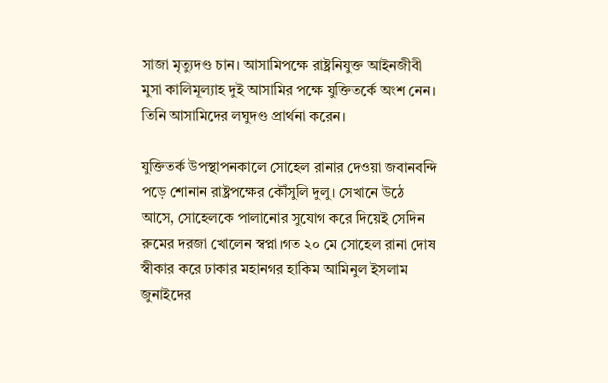সাজা মৃত্যুদণ্ড চান। আসামিপক্ষে রাষ্ট্রনিযুক্ত আইনজীবী মুসা কালিমূল্যাহ দুই আসামির পক্ষে যুক্তিতর্কে অংশ নেন। তিনি আসামিদের লঘুদণ্ড প্রার্থনা করেন।

যুক্তিতর্ক উপস্থাপনকালে সোহেল রানার দেওয়া জবানবন্দি পড়ে শোনান রাষ্ট্রপক্ষের কৌঁসুলি দুলু। সেখানে উঠে আসে, সোহেলকে পালানোর সুযোগ করে দিয়েই সেদিন রুমের দরজা খোলেন স্বপ্না।গত ২০ মে সোহেল রানা দোষ স্বীকার করে ঢাকার মহানগর হাকিম আমিনুল ইসলাম জুনাইদের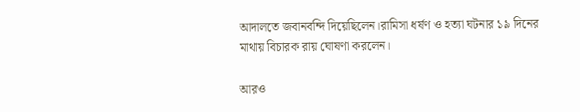আদালতে জবানবন্দি দিয়েছিলেন।রামিসা ধর্ষণ ও হত্যা ঘটনার ১৯ দিনের মাথায় বিচারক রায় ঘোষণা করলেন।

আরও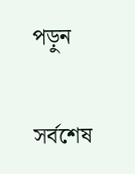পড়ুন

সর্বশেষ